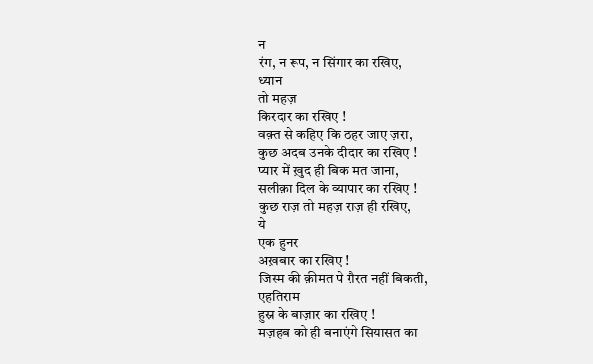न
रंग, न रूप, न सिंगार का रखिए,
ध्यान
तो महज़
किरदार का रखिए !
वक़्त से कहिए कि ठहर जाए ज़रा,
कुछ अदब उनके दीदार का रखिए !
प्यार में ख़ुद ही बिक मत जाना,
सलीक़ा दिल के व्यापार का रखिए !
कुछ राज़ तो महज़ राज़ ही रखिए,
ये
एक हुनर
अख़बार का रखिए !
जिस्म की क़ीमत पे ग़ैरत नहीं बिकती,
एहतिराम
हुस्न के बाज़ार का रखिए !
मज़हब को ही बनाएंगे सियासत का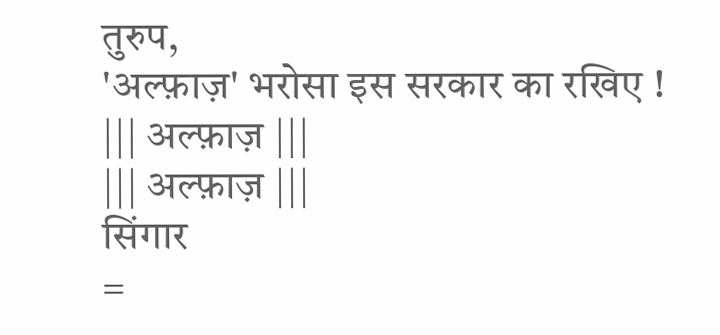तुरुप,
'अल्फ़ाज़' भरोसा इस सरकार का रखिए !
||| अल्फ़ाज़ |||
||| अल्फ़ाज़ |||
सिंगार
=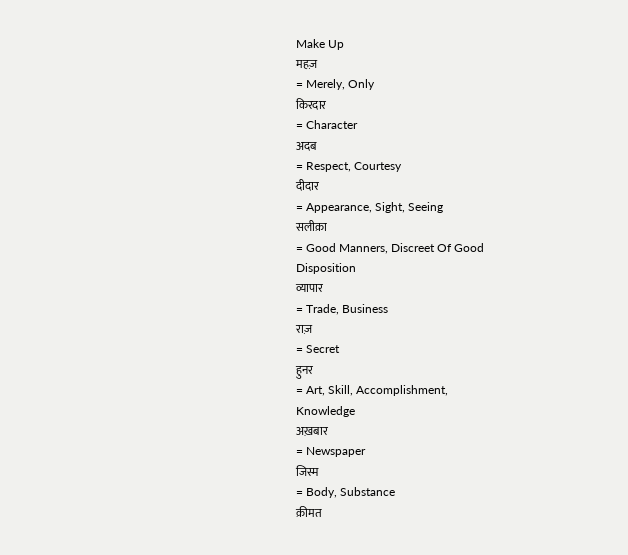Make Up
महज़
= Merely, Only
किरदार
= Character
अदब
= Respect, Courtesy
दीदार
= Appearance, Sight, Seeing
सलीक़ा
= Good Manners, Discreet Of Good
Disposition
व्यापार
= Trade, Business
राज़
= Secret
हुनर
= Art, Skill, Accomplishment,
Knowledge
अख़बार
= Newspaper
जिस्म
= Body, Substance
क़ीमत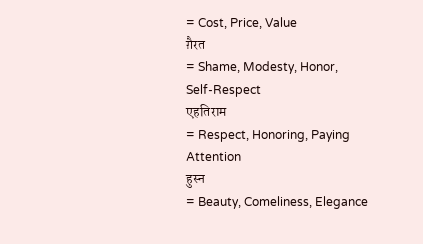= Cost, Price, Value
ग़ैरत
= Shame, Modesty, Honor,
Self-Respect
एहतिराम
= Respect, Honoring, Paying
Attention
हुस्न
= Beauty, Comeliness, Elegance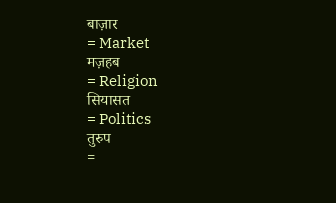बाज़ार
= Market
मज़हब
= Religion
सियासत
= Politics
तुरुप
=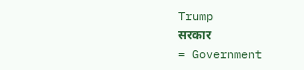Trump
सरकार
= Government